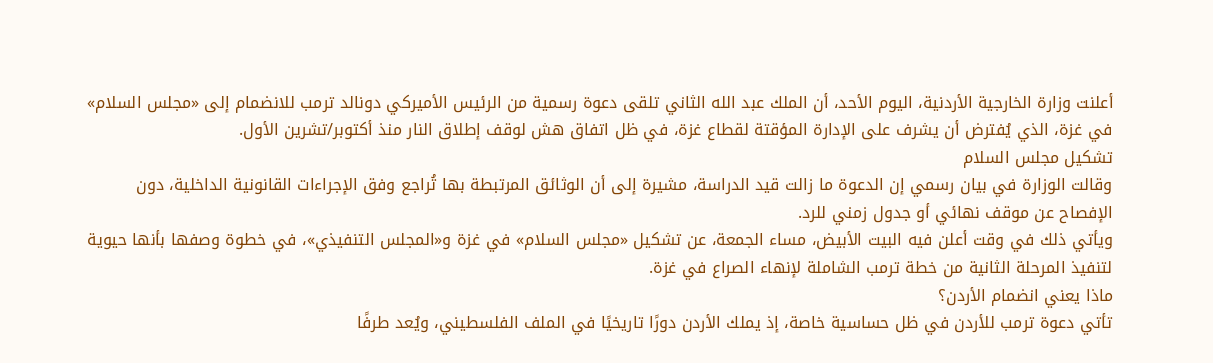أعلنت وزارة الخارجية الأردنية، اليوم الأحد، أن الملك عبد الله الثاني تلقى دعوة رسمية من الرئيس الأميركي دونالد ترمب للانضمام إلى «مجلس السلام» في غزة، الذي يُفترض أن يشرف على الإدارة المؤقتة لقطاع غزة، في ظل اتفاق هش لوقف إطلاق النار منذ أكتوبر/تشرين الأول.
تشكيل مجلس السلام
وقالت الوزارة في بيان رسمي إن الدعوة ما زالت قيد الدراسة، مشيرة إلى أن الوثائق المرتبطة بها تُراجع وفق الإجراءات القانونية الداخلية، دون الإفصاح عن موقف نهائي أو جدول زمني للرد.
ويأتي ذلك في وقت أعلن فيه البيت الأبيض، مساء الجمعة، عن تشكيل «مجلس السلام» في غزة و«المجلس التنفيذي»، في خطوة وصفها بأنها حيوية لتنفيذ المرحلة الثانية من خطة ترمب الشاملة لإنهاء الصراع في غزة.
ماذا يعني انضمام الأردن؟
تأتي دعوة ترمب للأردن في ظل حساسية خاصة، إذ يملك الأردن دورًا تاريخيًا في الملف الفلسطيني، ويُعد طرفًا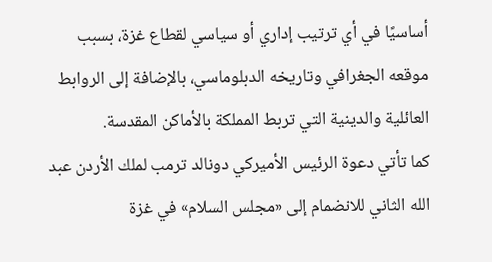أساسيًا في أي ترتيب إداري أو سياسي لقطاع غزة، بسبب موقعه الجغرافي وتاريخه الدبلوماسي، بالإضافة إلى الروابط العائلية والدينية التي تربط المملكة بالأماكن المقدسة.
كما تأتي دعوة الرئيس الأميركي دونالد ترمب لملك الأردن عبد الله الثاني للانضمام إلى «مجلس السلام» في غزة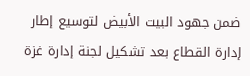ضمن جهود البيت الأبيض لتوسيع إطار إدارة القطاع بعد تشكيل لجنة إدارة غزة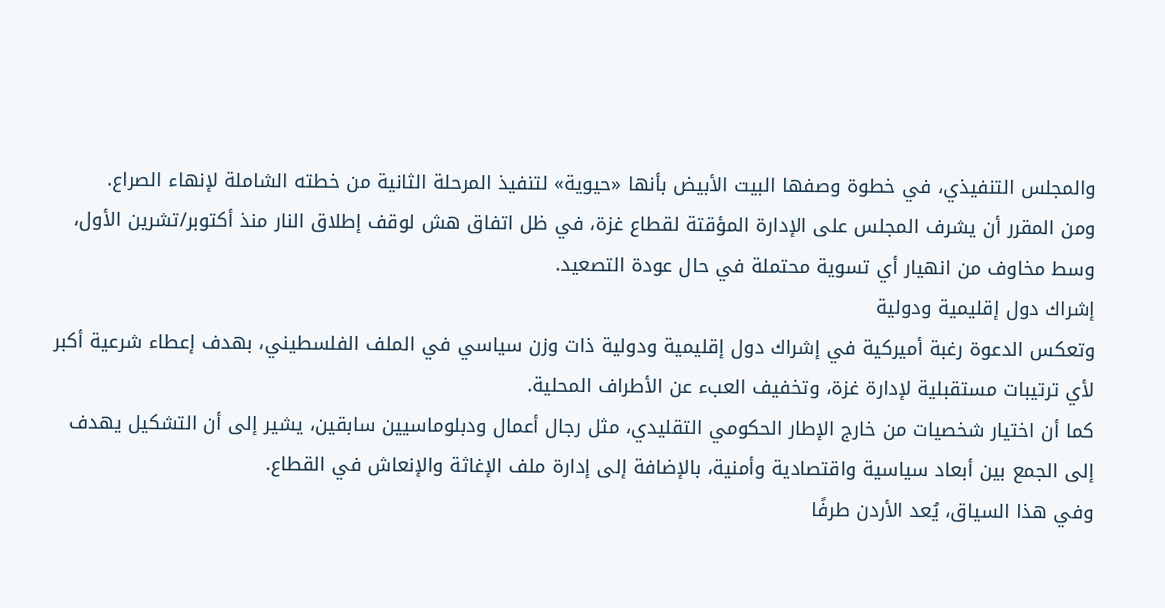والمجلس التنفيذي، في خطوة وصفها البيت الأبيض بأنها «حيوية» لتنفيذ المرحلة الثانية من خطته الشاملة لإنهاء الصراع.
ومن المقرر أن يشرف المجلس على الإدارة المؤقتة لقطاع غزة، في ظل اتفاق هش لوقف إطلاق النار منذ أكتوبر/تشرين الأول، وسط مخاوف من انهيار أي تسوية محتملة في حال عودة التصعيد.
إشراك دول إقليمية ودولية
وتعكس الدعوة رغبة أميركية في إشراك دول إقليمية ودولية ذات وزن سياسي في الملف الفلسطيني، بهدف إعطاء شرعية أكبر لأي ترتيبات مستقبلية لإدارة غزة، وتخفيف العبء عن الأطراف المحلية.
كما أن اختيار شخصيات من خارج الإطار الحكومي التقليدي، مثل رجال أعمال ودبلوماسيين سابقين، يشير إلى أن التشكيل يهدف إلى الجمع بين أبعاد سياسية واقتصادية وأمنية، بالإضافة إلى إدارة ملف الإغاثة والإنعاش في القطاع.
وفي هذا السياق، يُعد الأردن طرفًا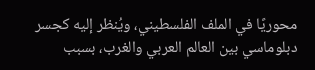محوريًا في الملف الفلسطيني، ويُنظر إليه كجسر دبلوماسي بين العالم العربي والغرب، بسبب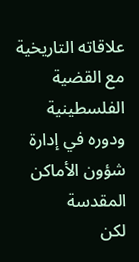علاقاته التاريخية مع القضية الفلسطينية ودوره في إدارة شؤون الأماكن المقدسة
لكن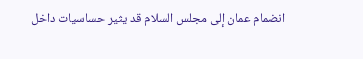انضمام عمان إلى مجلس السلام قد يثير حساسيات داخل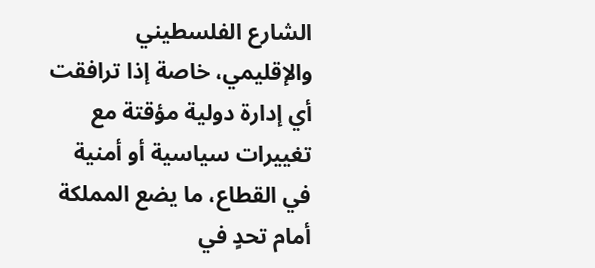الشارع الفلسطيني والإقليمي، خاصة إذا ترافقت أي إدارة دولية مؤقتة مع تغييرات سياسية أو أمنية في القطاع، ما يضع المملكة أمام تحدٍ في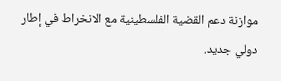موازنة دعم القضية الفلسطينية مع الانخراط في إطار دولي جديد.